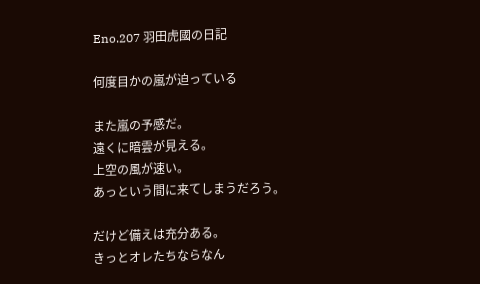Eno.207 羽田虎國の日記

何度目かの嵐が迫っている

また嵐の予感だ。
遠くに暗雲が見える。
上空の風が速い。
あっという間に来てしまうだろう。

だけど備えは充分ある。
きっとオレたちならなん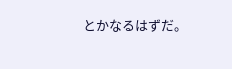とかなるはずだ。